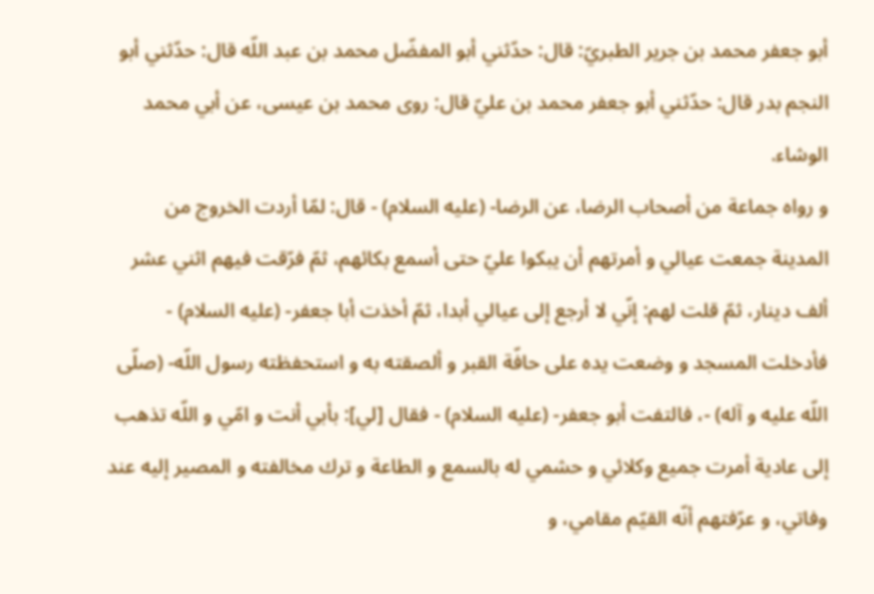أبو جعفر محمد بن جرير الطبريّ: قال: حدّثني أبو المفضّل محمد بن عبد اللّه قال: حدّثني أبو النجم بدر قال: حدّثني أبو جعفر محمد بن عليّ قال: روى محمد بن عيسى، عن أبي محمد الوشاء.
و رواه جماعة من أصحاب الرضا، عن الرضا- (عليه السلام) - قال: لمّا أردت الخروج من المدينة جمعت عيالي و أمرتهم أن يبكوا عليّ حتى أسمع بكائهم، ثمّ فرّقت فيهم اثني عشر ألف دينار، ثمّ قلت لهم: إنّي لا أرجع إلى عيالي أبدا، ثمّ أخذت أبا جعفر- (عليه السلام) - فأدخلت المسجد و وضعت يده على حافّة القبر و ألصقته به و استحفظته رسول اللّه- (صلّى اللّه عليه و آله) -، فالتفت أبو جعفر- (عليه السلام) - فقال [لي]: بأبي أنت و امّي و اللّه تذهب إلى عادية أمرت جميع وكلائي و حشمي له بالسمع و الطاعة و ترك مخالفته و المصير إليه عند وفاتي، و عرّفتهم أنّه القيّم مقامي، و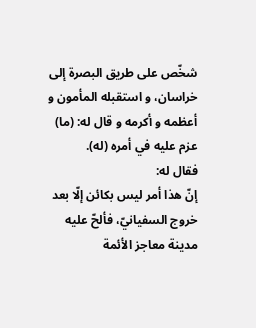شخّص على طريق البصرة إلى خراسان، و استقبله المأمون و أعظمه و أكرمه و قال له: (ما) عزم عليه في أمره (له).
فقال له:
إنّ هذا أمر ليس بكائن إلّا بعد خروج السفيانيّ، فألحّ عليه
مدينة معاجز الأئمة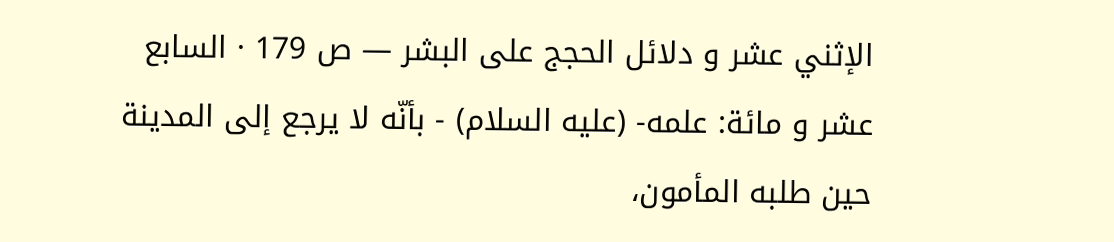الإثني عشر و دلائل الحجج على البشر — ص 179 · السابع عشر و مائة: علمه- (عليه السلام) - بأنّه لا يرجع إلى المدينة حين طلبه المأمون،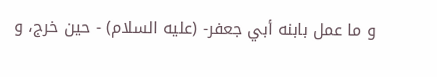و ما عمل بابنه أبي جعفر- (عليه السلام) - حين خرج، و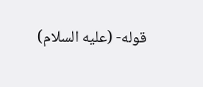قوله- (عليه السلام)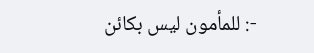-: للمأمون ليس بكائن